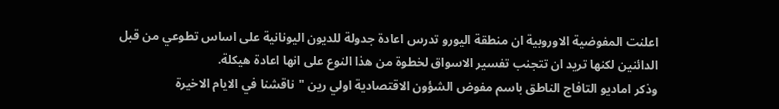اعلنت المفوضية الاوروبية ان منطقة اليورو تدرس اعادة جدولة للديون اليونانية على اساس تطوعي من قبل الدائنين لكنها تريد ان تتجنب تفسير الاسواق لخطوة من هذا النوع على انها اعادة هيكلة.
وذكر اماديو التافاج الناطق باسم مفوض الشؤون الاقتصادية اولي رين "ناقشنا في الايام الاخيرة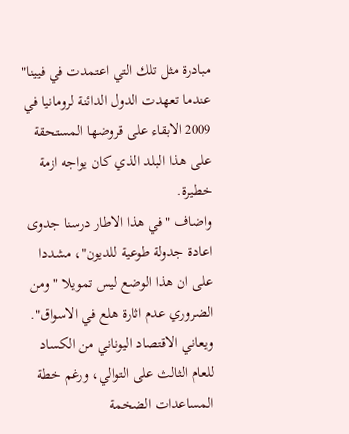مبادرة مثل تلك التي اعتمدت في فيينا" عندما تعهدت الدول الدائنة لرومانيا في 2009 الابقاء على قروضها المستحقة على هذا البلد الذي كان يواجه ازمة خطيرة.
واضاف "في هذا الاطار درسنا جدوى اعادة جدولة طوعية للديون"، مشددا على ان هذا الوضع ليس تمويلا "ومن الضروري عدم اثارة هلع في الاسواق".
ويعاني الاقتصاد اليوناني من الكساد للعام الثالث على التوالي، ورغم خطة المساعدات الضخمة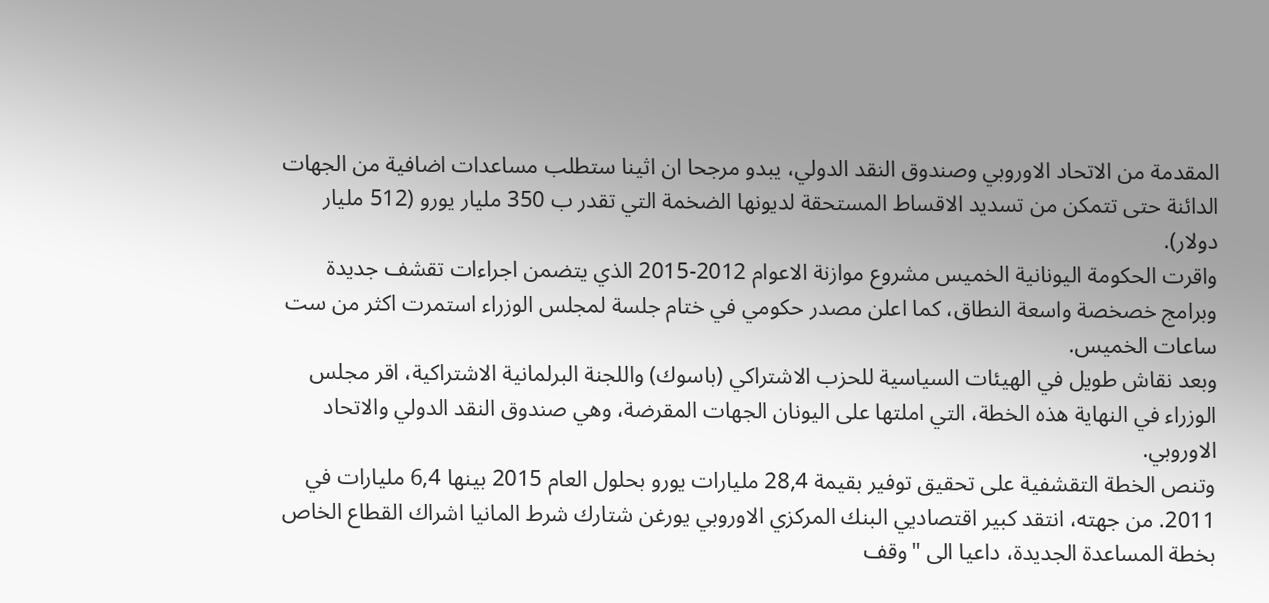المقدمة من الاتحاد الاوروبي وصندوق النقد الدولي، يبدو مرجحا ان اثينا ستطلب مساعدات اضافية من الجهات الدائنة حتى تتمكن من تسديد الاقساط المستحقة لديونها الضخمة التي تقدر ب 350 مليار يورو (512 مليار دولار).
واقرت الحكومة اليونانية الخميس مشروع موازنة الاعوام 2012-2015 الذي يتضمن اجراءات تقشف جديدة وبرامج خصخصة واسعة النطاق، كما اعلن مصدر حكومي في ختام جلسة لمجلس الوزراء استمرت اكثر من ست ساعات الخميس.
وبعد نقاش طويل في الهيئات السياسية للحزب الاشتراكي (باسوك) واللجنة البرلمانية الاشتراكية، اقر مجلس الوزراء في النهاية هذه الخطة، التي املتها على اليونان الجهات المقرضة، وهي صندوق النقد الدولي والاتحاد الاوروبي.
وتنص الخطة التقشفية على تحقيق توفير بقيمة 28,4 مليارات يورو بحلول العام 2015 بينها 6,4 مليارات في 2011. من جهته، انتقد كبير اقتصاديي البنك المركزي الاوروبي يورغن شتارك شرط المانيا اشراك القطاع الخاص بخطة المساعدة الجديدة، داعيا الى "وقف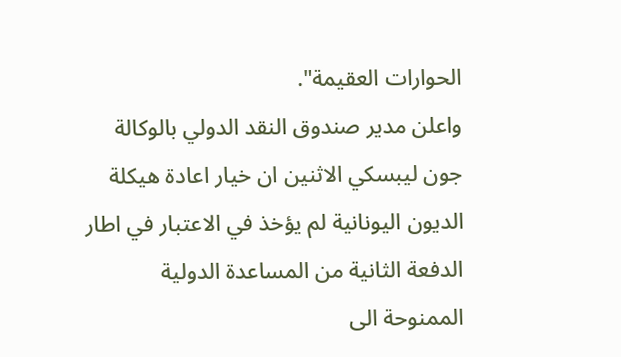الحوارات العقيمة".
واعلن مدير صندوق النقد الدولي بالوكالة جون ليبسكي الاثنين ان خيار اعادة هيكلة الديون اليونانية لم يؤخذ في الاعتبار في اطار الدفعة الثانية من المساعدة الدولية الممنوحة الى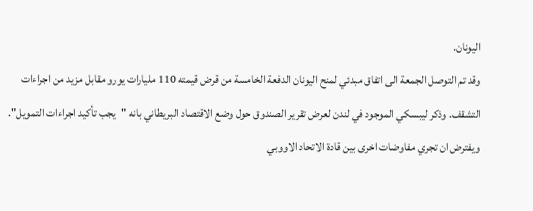اليونان.
وقد تم التوصل الجمعة الى اتفاق مبدئي لمنح اليونان الدفعة الخامسة من قرض قيمته 110 مليارات يورو مقابل مزيد من اجراءات التشقف. وذكر ليبسكي الموجود في لندن لعرض تقرير الصندوق حول وضع الاقتصاد البريطاني بانه "يجب تأكيد اجراءات التمويل". ويفترض ان تجري مفاوضات اخرى بين قادة الاتحاد الاووبي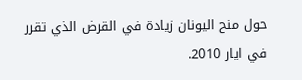حول منح اليونان زيادة في القرض الذي تقرر في ايار 2010.